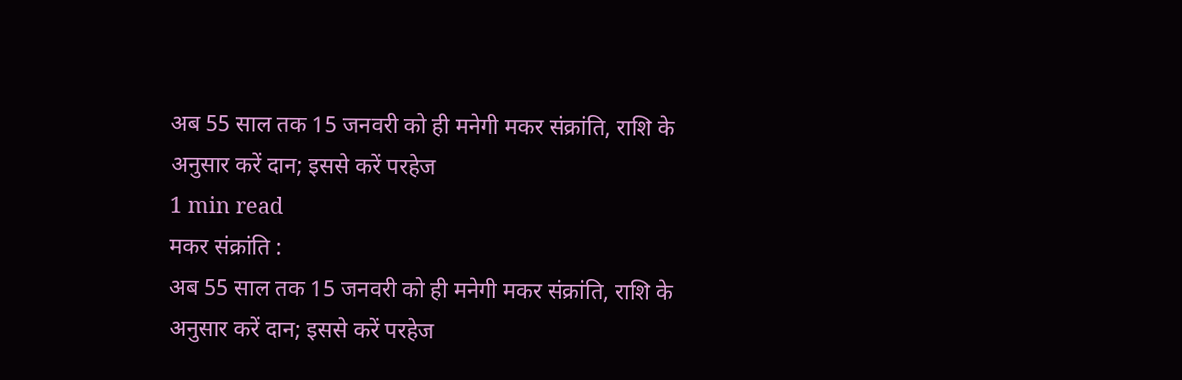अब 55 साल तक 15 जनवरी को ही मनेगी मकर संक्रांति, राशि के अनुसार करें दान; इससे करें परहेज
1 min read
मकर संक्रांति :
अब 55 साल तक 15 जनवरी को ही मनेगी मकर संक्रांति, राशि के अनुसार करें दान; इससे करें परहेज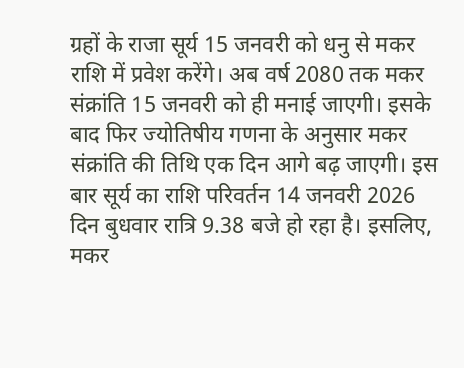ग्रहों के राजा सूर्य 15 जनवरी को धनु से मकर राशि में प्रवेश करेंगे। अब वर्ष 2080 तक मकर संक्रांति 15 जनवरी को ही मनाई जाएगी। इसके बाद फिर ज्योतिषीय गणना के अनुसार मकर संक्रांति की तिथि एक दिन आगे बढ़ जाएगी। इस बार सूर्य का राशि परिवर्तन 14 जनवरी 2026 दिन बुधवार रात्रि 9.38 बजे हो रहा है। इसलिए, मकर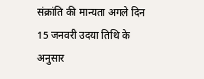संक्रांति की मान्यता अगले दिन 15 जनवरी उदया तिथि के अनुसार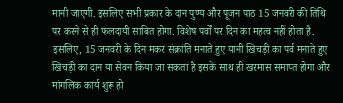मानी जाएगी. इसलिए सभी प्रकार के दान पुण्य और पूजन पाठ 15 जनवरी की तिथि पर करने से ही फलदायी साबित होगा. विशेष पर्वों पर दिन का महत्व नहीं होता है. इसलिए, 15 जनवरी के दिन मकर संक्रांति मनाते हुए यानी खिचड़ी का पर्व मनाते हुए खिचड़ी का दान या सेवन किया जा सकता है इसके साथ ही खरमास समाप्त होगा और मांगलिक कार्य शुरू हो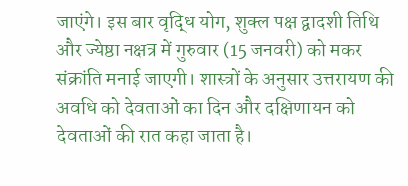जाएंगे। इस बार वृद्धि योग, शुक्ल पक्ष द्वादशी तिथि और ज्येष्ठा नक्षत्र में गुरुवार (15 जनवरी) को मकर संक्रांति मनाई जाएगी। शास्त्रों के अनुसार उत्तरायण की अवधि को देवताओं का दिन और दक्षिणायन को देवताओं की रात कहा जाता है।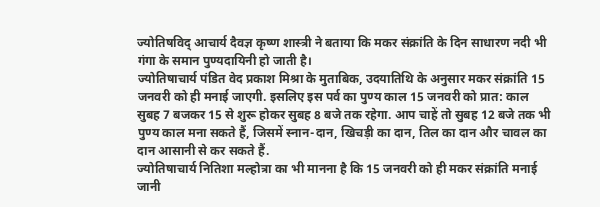ज्योतिषविद् आचार्य दैवज्ञ कृष्ण शास्त्री ने बताया कि मकर संक्रांति के दिन साधारण नदी भी गंगा के समान पुण्यदायिनी हो जाती है।
ज्योतिषाचार्य पंडित वेद प्रकाश मिश्रा के मुताबिक, उदयातिथि के अनुसार मकर संक्रांति 15 जनवरी को ही मनाई जाएगी. इसलिए इस पर्व का पुण्य काल 15 जनवरी को प्रात: काल सुबह 7 बजकर 15 से शुरू होकर सुबह 8 बजे तक रहेगा. आप चाहें तो सुबह 12 बजे तक भी पुण्य काल मना सकते हैं, जिसमें स्नान-दान, खिचड़ी का दान, तिल का दान और चावल का दान आसानी से कर सकते हैं.
ज्योतिषाचार्य नितिशा मल्होत्रा का भी मानना है कि 15 जनवरी को ही मकर संक्रांति मनाई जानी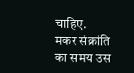चाहिए.
मकर संक्रांति का समय उस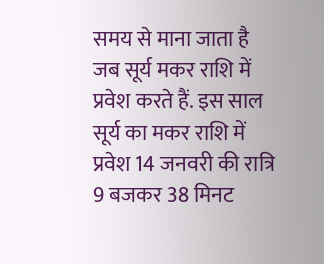समय से माना जाता है जब सूर्य मकर राशि में प्रवेश करते हैं. इस साल सूर्य का मकर राशि में प्रवेश 14 जनवरी की रात्रि 9 बजकर 38 मिनट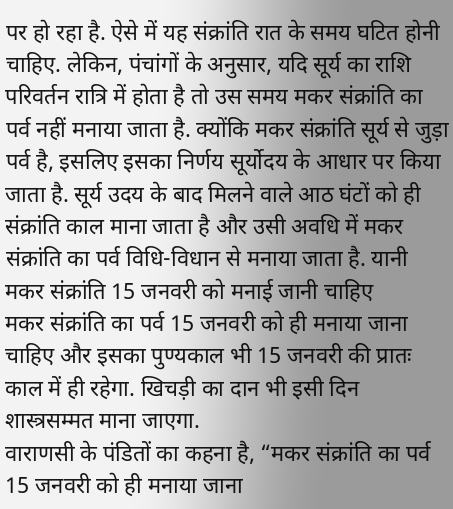पर हो रहा है. ऐसे में यह संक्रांति रात के समय घटित होनी चाहिए. लेकिन, पंचांगों के अनुसार, यदि सूर्य का राशि परिवर्तन रात्रि में होता है तो उस समय मकर संक्रांति का पर्व नहीं मनाया जाता है. क्योंकि मकर संक्रांति सूर्य से जुड़ा पर्व है, इसलिए इसका निर्णय सूर्योदय के आधार पर किया जाता है. सूर्य उदय के बाद मिलने वाले आठ घंटों को ही संक्रांति काल माना जाता है और उसी अवधि में मकर संक्रांति का पर्व विधि-विधान से मनाया जाता है. यानी मकर संक्रांति 15 जनवरी को मनाई जानी चाहिए
मकर संक्रांति का पर्व 15 जनवरी को ही मनाया जाना चाहिए और इसका पुण्यकाल भी 15 जनवरी की प्रातः काल में ही रहेगा. खिचड़ी का दान भी इसी दिन शास्त्रसम्मत माना जाएगा.
वाराणसी के पंडितों का कहना है, “मकर संक्रांति का पर्व 15 जनवरी को ही मनाया जाना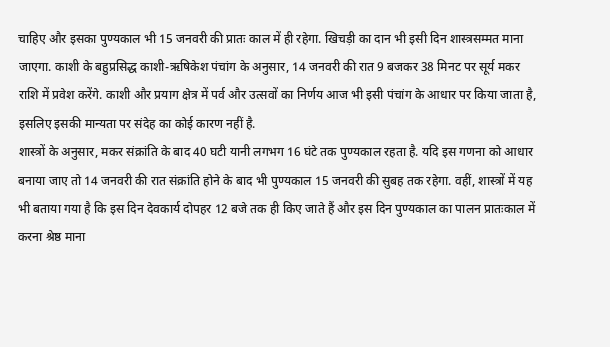चाहिए और इसका पुण्यकाल भी 15 जनवरी की प्रातः काल में ही रहेगा. खिचड़ी का दान भी इसी दिन शास्त्रसम्मत माना जाएगा. काशी के बहुप्रसिद्ध काशी-ऋषिकेश पंचांग के अनुसार, 14 जनवरी की रात 9 बजकर 38 मिनट पर सूर्य मकर राशि में प्रवेश करेंगे. काशी और प्रयाग क्षेत्र में पर्व और उत्सवों का निर्णय आज भी इसी पंचांग के आधार पर किया जाता है, इसलिए इसकी मान्यता पर संदेह का कोई कारण नहीं है.
शास्त्रों के अनुसार, मकर संक्रांति के बाद 40 घटी यानी लगभग 16 घंटे तक पुण्यकाल रहता है. यदि इस गणना को आधार बनाया जाए तो 14 जनवरी की रात संक्रांति होने के बाद भी पुण्यकाल 15 जनवरी की सुबह तक रहेगा. वहीं, शास्त्रों में यह भी बताया गया है कि इस दिन देवकार्य दोपहर 12 बजे तक ही किए जाते हैं और इस दिन पुण्यकाल का पालन प्रातःकाल में करना श्रेष्ठ माना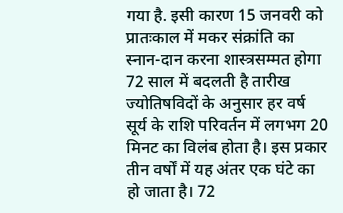गया है. इसी कारण 15 जनवरी को प्रातःकाल में मकर संक्रांति का स्नान-दान करना शास्त्रसम्मत होगा
72 साल में बदलती है तारीख
ज्योतिषविदों के अनुसार हर वर्ष सूर्य के राशि परिवर्तन में लगभग 20 मिनट का विलंब होता है। इस प्रकार तीन वर्षों में यह अंतर एक घंटे का हो जाता है। 72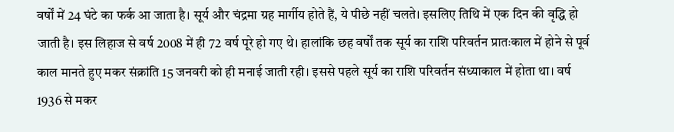वर्षों में 24 घंटे का फर्क आ जाता है। सूर्य और चंद्रमा ग्रह मार्गीय होते हैं, ये पीछे नहीं चलते। इसलिए तिथि में एक दिन की वृद्धि हो जाती है। इस लिहाज से वर्ष 2008 में ही 72 वर्ष पूरे हो गए थे। हालांकि छह वर्षों तक सूर्य का राशि परिवर्तन प्रातःकाल में होने से पूर्व काल मानते हुए मकर संक्रांति 15 जनवरी को ही मनाई जाती रही। इससे पहले सूर्य का राशि परिवर्तन संध्याकाल में होता था। वर्ष 1936 से मकर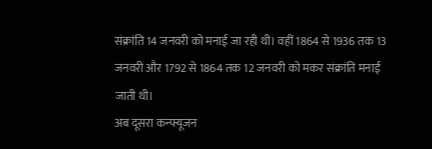संक्रांति 14 जनवरी को मनाई जा रही थी। वहीं 1864 से 1936 तक 13 जनवरी और 1792 से 1864 तक 12 जनवरी को मकर संक्रांति मनाई जाती थी।
अब दूसरा कन्फ्यूजन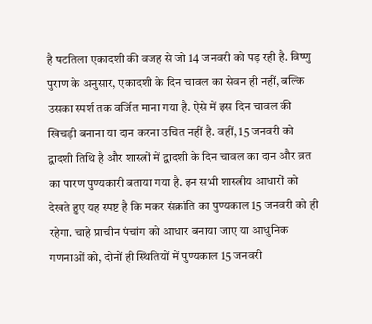है षटतिला एकादशी की वजह से जो 14 जनवरी को पड़ रही है. विष्णु पुराण के अनुसार, एकादशी के दिन चावल का सेवन ही नहीं, बल्कि उसका स्पर्श तक वर्जित माना गया है. ऐसे में इस दिन चावल की खिचड़ी बनाना या दान करना उचित नहीं है. वहीं, 15 जनवरी को द्वादशी तिथि है और शास्त्रों में द्वादशी के दिन चावल का दान और व्रत का पारण पुण्यकारी बताया गया है. इन सभी शास्त्रीय आधारों को देखते हुए यह स्पष्ट है कि मकर संक्रांति का पुण्यकाल 15 जनवरी को ही रहेगा. चाहे प्राचीन पंचांग को आधार बनाया जाए या आधुनिक गणनाओं को, दोनों ही स्थितियों में पुण्यकाल 15 जनवरी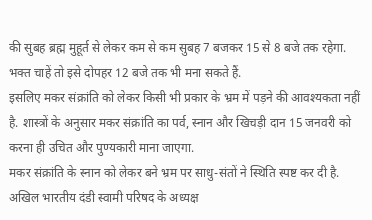की सुबह ब्रह्म मुहूर्त से लेकर कम से कम सुबह 7 बजकर 15 से 8 बजे तक रहेगा. भक्त चाहें तो इसे दोपहर 12 बजे तक भी मना सकते हैं.
इसलिए मकर संक्रांति को लेकर किसी भी प्रकार के भ्रम में पड़ने की आवश्यकता नहीं है. शास्त्रों के अनुसार मकर संक्रांति का पर्व, स्नान और खिचड़ी दान 15 जनवरी को करना ही उचित और पुण्यकारी माना जाएगा.
मकर संक्रांति के स्नान को लेकर बने भ्रम पर साधु-संतों ने स्थिति स्पष्ट कर दी है. अखिल भारतीय दंडी स्वामी परिषद के अध्यक्ष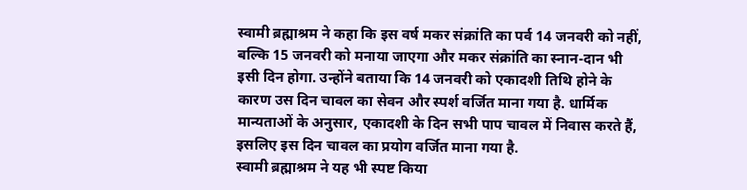स्वामी ब्रह्माश्रम ने कहा कि इस वर्ष मकर संक्रांति का पर्व 14 जनवरी को नहीं, बल्कि 15 जनवरी को मनाया जाएगा और मकर संक्रांति का स्नान-दान भी इसी दिन होगा. उन्होंने बताया कि 14 जनवरी को एकादशी तिथि होने के कारण उस दिन चावल का सेवन और स्पर्श वर्जित माना गया है. धार्मिक मान्यताओं के अनुसार, एकादशी के दिन सभी पाप चावल में निवास करते हैं, इसलिए इस दिन चावल का प्रयोग वर्जित माना गया है.
स्वामी ब्रह्माश्रम ने यह भी स्पष्ट किया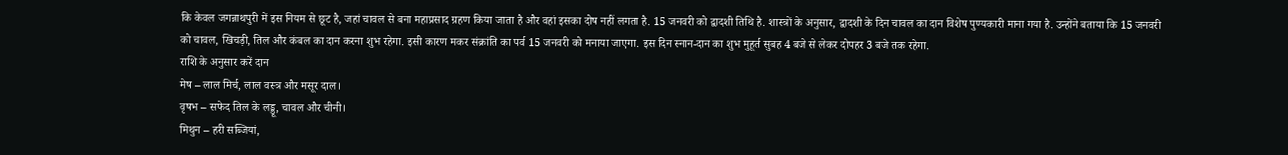कि केवल जगन्नाथपुरी में इस नियम से छूट है, जहां चावल से बना महाप्रसाद ग्रहण किया जाता है और वहां इसका दोष नहीं लगता है. 15 जनवरी को द्वादशी तिथि है. शास्त्रों के अनुसार, द्वादशी के दिन चावल का दान विशेष पुण्यकारी माना गया है. उन्होंने बताया कि 15 जनवरी को चावल, खिचड़ी, तिल और कंबल का दान करना शुभ रहेगा. इसी कारण मकर संक्रांति का पर्व 15 जनवरी को मनाया जाएगा. इस दिन स्नान-दान का शुभ मुहूर्त सुबह 4 बजे से लेकर दोपहर 3 बजे तक रहेगा.
राशि के अनुसार करें दान
मेष – लाल मिर्च, लाल वस्त्र और मसूर दाल।
वृषभ – सफेद तिल के लड्डू, चावल और चीनी।
मिथुन – हरी सब्जियां,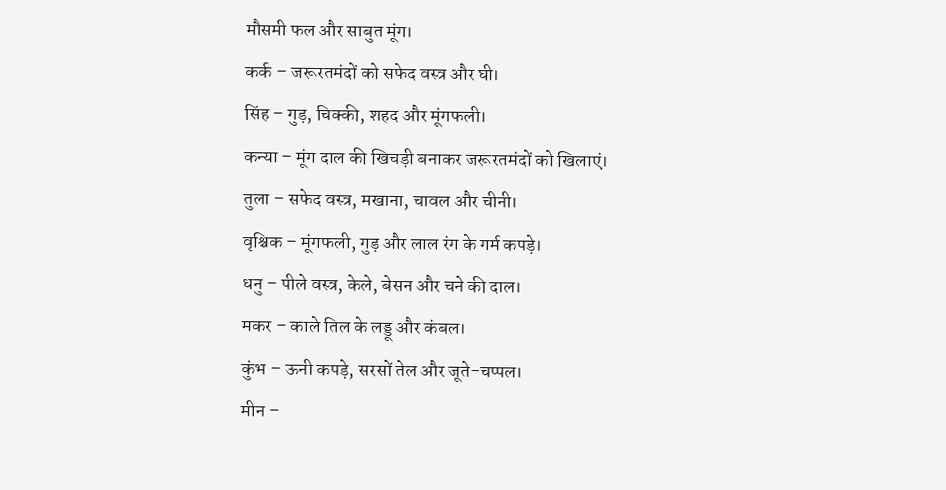मौसमी फल और साबुत मूंग।
कर्क – जरूरतमंदों को सफेद वस्त्र और घी।
सिंह – गुड़, चिक्की, शहद और मूंगफली।
कन्या – मूंग दाल की खिचड़ी बनाकर जरूरतमंदों को खिलाएं।
तुला – सफेद वस्त्र, मखाना, चावल और चीनी।
वृश्चिक – मूंगफली, गुड़ और लाल रंग के गर्म कपड़े।
धनु – पीले वस्त्र, केले, बेसन और चने की दाल।
मकर – काले तिल के लड्डू और कंबल।
कुंभ – ऊनी कपड़े, सरसों तेल और जूते-चप्पल।
मीन –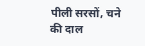पीली सरसों, चने की दाल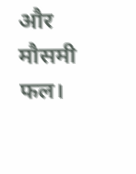और मौसमी फल।